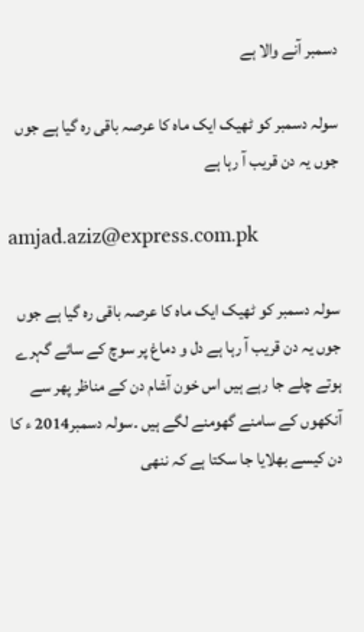دسمبر آنے والا ہے

سولہ دسمبر کو ٹھیک ایک ماہ کا عرصہ باقی رہ گیا ہے جوں جوں یہ دن قریب آ رہا ہے

amjad.aziz@express.com.pk

سولہ دسمبر کو ٹھیک ایک ماہ کا عرصہ باقی رہ گیا ہے جوں جوں یہ دن قریب آ رہا ہے دل و دماغ پر سوچ کے سائے گہرے ہوتے چلے جا رہے ہیں اس خون آشام دن کے مناظر پھر سے آنکھوں کے سامنے گھومنے لگے ہیں ۔سولہ دسمبر2014 ء کا دن کیسے بھلایا جا سکتا ہے کہ ننھی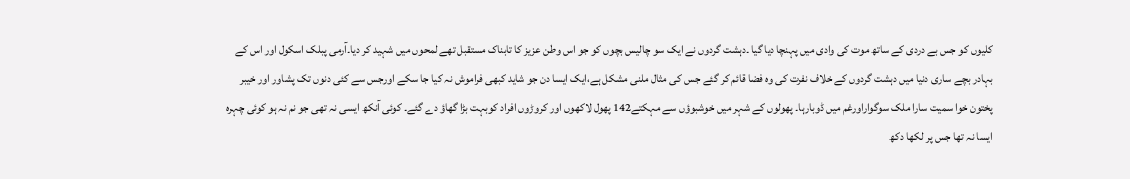کلیوں کو جس بے دردی کے ساتھ موت کی وادی میں پہنچا دیا گیا ۔دہشت گردوں نے ایک سو چالیس بچوں کو جو اس وطن عزیز کا تابناک مستقبل تھے لمحوں میں شہید کر دیا۔آرمی پبلک اسکول اور اس کے بہادر بچے ساری دنیا میں دہشت گردوں کے خلاف نفرت کی وہ فضا قائم کر گئے جس کی مثال ملنی مشکل ہے،ایک ایسا دن جو شاید کبھی فراموش نہ کیا جا سکے اورجس سے کئی دنوں تک پشاور اور خیبر پختون خوا سمیت سارا ملک سوگواراورغم میں ڈوبارہا۔ پھولوں کے شہر میں خوشبوؤں سے مہکتے142 پھول لاکھوں اور کروڑوں افراد کوبہت بڑا گھاؤ دے گئے۔ کوئی آنکھ ایسی نہ تھی جو نم نہ ہو کوئی چہرہ ایسا نہ تھا جس پر لکھا دکھ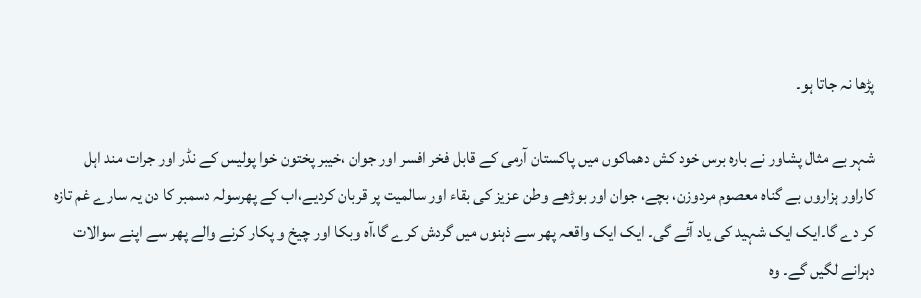پڑھا نہ جاتا ہو۔

شہر بے مثال پشاور نے بارہ برس خود کش دھماکوں میں پاکستان آرمی کے قابل فخر افسر اور جوان ،خیبر پختون خوا پولیس کے نڈر اور جرات مند اہل کاراور ہزاروں بے گناہ معصوم مردوزن، بچے، جوان اور بوڑھے وطن عزیز کی بقاء اور سالمیت پر قربان کردیے،اب کے پھرسولہ دسمبر کا دن یہ سارے غم تازہ کر دے گا۔ایک ایک شہید کی یاد آئے گی۔ ایک ایک واقعہ پھر سے ذہنوں میں گردش کرے گا،آہ وبکا اور چیخ و پکار کرنے والے پھر سے اپنے سوالات دہرانے لگیں گے۔ وہ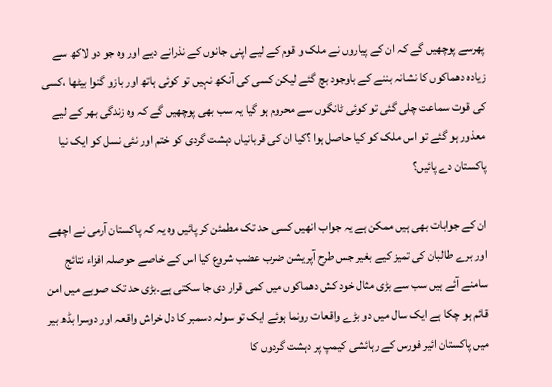پھرسے پوچھیں گے کہ ان کے پیاروں نے ملک و قوم کے لیے اپنی جانوں کے نذرانے دیے اور وہ جو دو لاکھ سے زیادہ دھماکوں کا نشانہ بننے کے باوجود بچ گئے لیکن کسی کی آنکھ نہیں تو کوئی ہاتھ اور بازو گنوا بیٹھا ،کسی کی قوت سماعت چلی گئی تو کوئی ٹانگوں سے محروم ہو گیا یہ سب بھی پوچھیں گے کہ وہ زندگی بھر کے لیے معذور ہو گئے تو اس ملک کو کیا حاصل ہوا ؟کیا ان کی قربانیاں دہشت گردی کو ختم اور نئی نسل کو ایک نیا پاکستان دے پائیں؟

ان کے جوابات بھی ہیں ممکن ہے یہ جواب انھیں کسی حد تک مطمئن کر پائیں وہ یہ کہ پاکستان آرمی نے اچھے اور برے طالبان کی تمیز کیے بغیر جس طرح آپریشن ضرب عضب شروع کیا اس کے خاصے حوصلہ افزاء نتائج سامنے آئے ہیں سب سے بڑی مثال خود کش دھماکوں میں کمی قرار دی جا سکتی ہے۔بڑی حد تک صوبے میں امن قائم ہو چکا ہے ایک سال میں دو بڑے واقعات رونما ہوئے ایک تو سولہ دسمبر کا دل خراش واقعہ اور دوسرا بڈھ بیر میں پاکستان ائیر فورس کے رہائشی کیمپ پر دہشت گردوں کا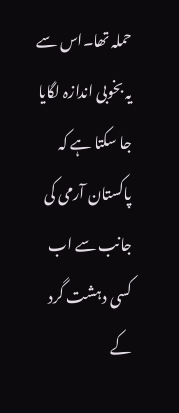حملہ تھا۔اس سے یہ بخوبی اندازہ لگایا جا سکتا ہے کہ پاکستان آرمی کی جانب سے اب کسی دہشت گرد کے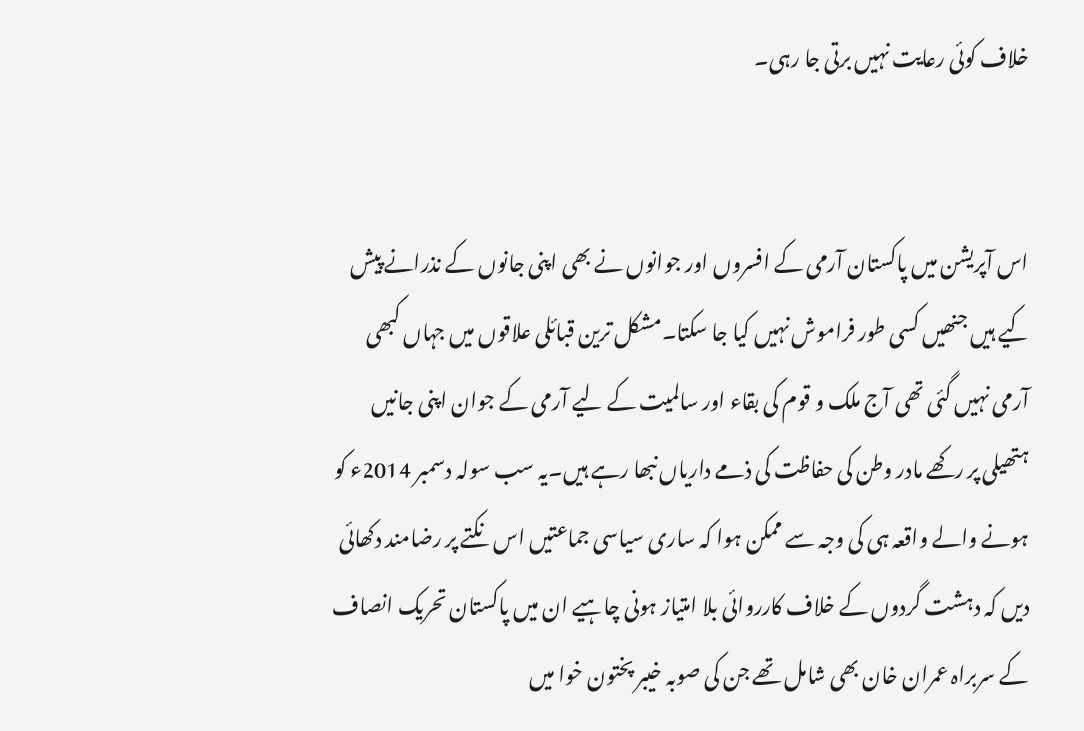خلاف کوئی رعایت نہیں برتی جا رہی۔


اس آپریشن میں پاکستان آرمی کے افسروں اور جوانوں نے بھی اپنی جانوں کے نذرانے پیش کیے ہیں جنھیں کسی طور فراموش نہیں کیا جا سکتا۔مشکل ترین قبائلی علاقوں میں جہاں کبھی آرمی نہیں گئی تھی آج ملک و قوم کی بقاء اور سالمیت کے لیے آرمی کے جوان اپنی جانیں ہتھیلی پر رکھے مادر وطن کی حفاظت کی ذمے داریاں نبھا رہے ہیں۔یہ سب سولہ دسمبر 2014ء کو ہونے والے واقعہ ہی کی وجہ سے ممکن ہوا کہ ساری سیاسی جماعتیں اس نکتے پر رضامند دکھائی دیں کہ دہشت گردوں کے خلاف کارروائی بلا امتیاز ہونی چاہیے ان میں پاکستان تحریک انصاف کے سربراہ عمران خان بھی شامل تھے جن کی صوبہ خیبر پختون خوا میں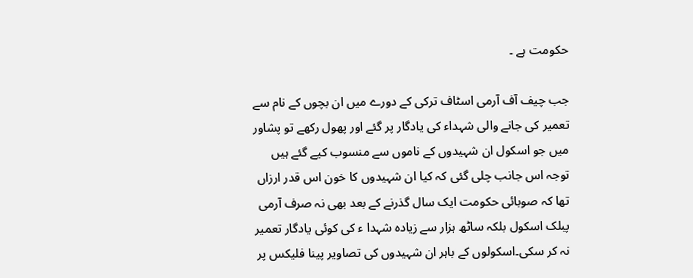حکومت ہے ۔

جب چیف آف آرمی اسٹاف ترکی کے دورے میں ان بچوں کے نام سے تعمیر کی جانے والی شہداء کی یادگار پر گئے اور پھول رکھے تو پشاور میں جو اسکول ان شہیدوں کے ناموں سے منسوب کیے گئے ہیں توجہ اس جانب چلی گئی کہ کیا ان شہیدوں کا خون اس قدر ارزاں تھا کہ صوبائی حکومت ایک سال گذرنے کے بعد بھی نہ صرف آرمی پبلک اسکول بلکہ ساٹھ ہزار سے زیادہ شہدا ء کی کوئی یادگار تعمیر نہ کر سکی۔اسکولوں کے باہر ان شہیدوں کی تصاویر پینا فلیکس پر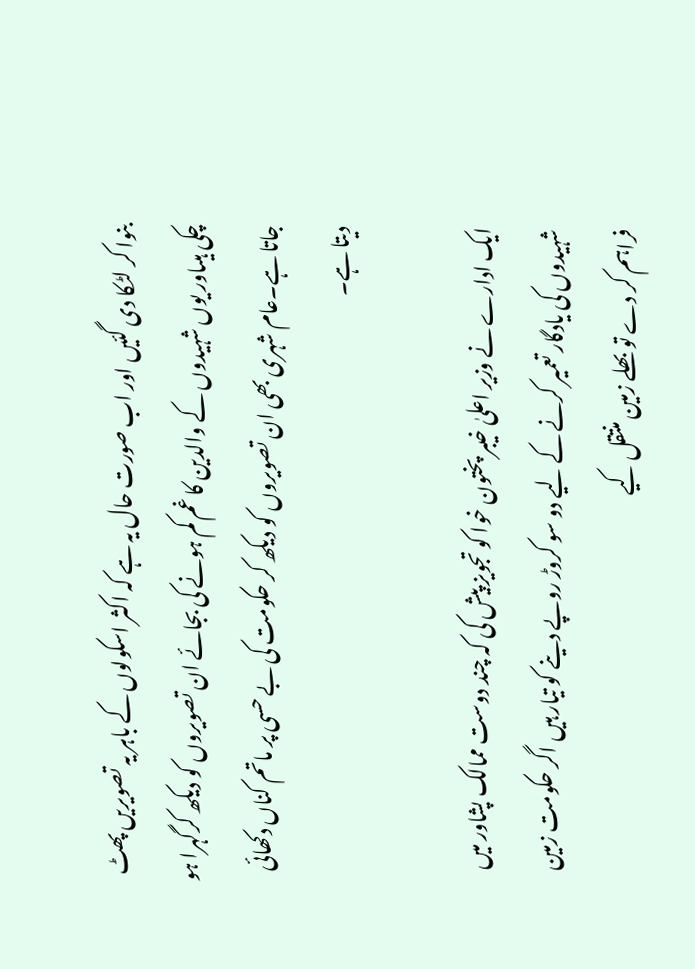بنوا کر لٹکا دی گئیں اور اب صورت حال یہ ہے کہ اکثر اسکولوں کے باہر یہ تصویریں پھٹ چکی ہیںاور یوں شہیدوں کے والدین کا غم کم ہونے کی بجائے ان تصویروں کو دیکھ کرگہرا ہو جاتا ہے۔عام شہری بھی ان تصویروں کو دیکھ کر حکومت کی بے حسی پر ماتم کناں دکھائی دیتا ہے۔

ایک ادارے نے وزیر اعلیٰ خیبر پختون خوا کو تجویز پیش کی کہ چند دوست ممالک پشاور میں شہیدوں کی یادگار تعمیر کرنے کے لیے دو سو کروڑ روپے دینے کو تیار ہیں اگر حکومت زمین فراہم کر دے تو بھلے زمین منتقل کیے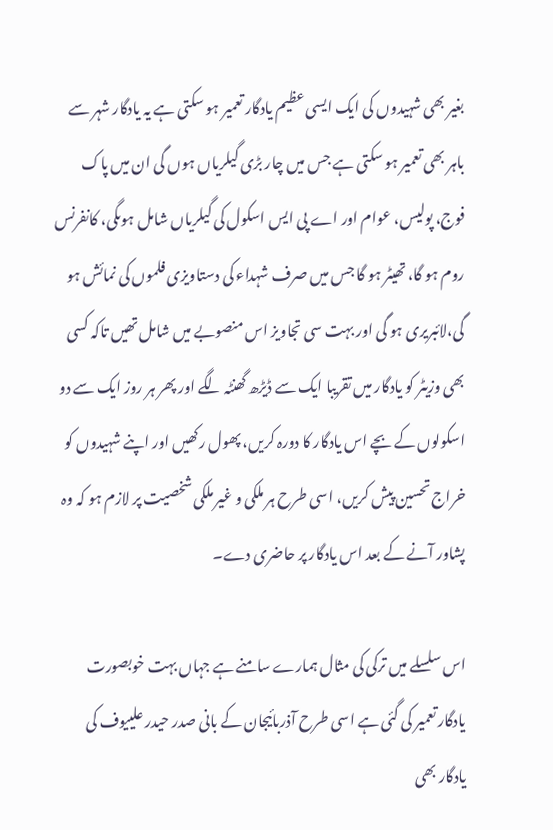بغیر بھی شہیدوں کی ایک ایسی عظیم یادگار تعمیر ہو سکتی ہے یہ یادگار شہر سے باہر بھی تعمیر ہو سکتی ہے جس میں چار بڑی گیلریاں ہوں گی ان میں پاک فوج، پولیس، عوام اور اے پی ایس اسکول کی گیلریاں شامل ہوںگی، کانفرنس روم ہو گا، تھیٹر ہو گا جس میں صرف شہداء کی دستاویزی فلموں کی نمائش ہو گی،لائبریری ہو گی اور بہت سی تجاویز اس منصوبے میں شامل تھیں تاکہ کسی بھی وزیٹر کو یادگار میں تقریبا ایک سے ڈیڑھ گھنٹہ لگے اور پھر ہر روز ایک سے دو اسکولوں کے بچے اس یادگار کا دورہ کریں، پھول رکھیں اور اپنے شہیدوں کو خراج تحسین پیش کریں، اسی طرح ہر ملکی و غیر ملکی شخصیت پر لازم ہو کہ وہ پشاور آنے کے بعد اس یادگار پر حاضری دے۔

اس سلسلے میں ترکی کی مثال ہمارے سامنے ہے جہاں بہت خوبصورت یادگار تعمیر کی گئی ہے اسی طرح آذربائیجان کے بانی صدر حیدر علییوف کی یادگار بھی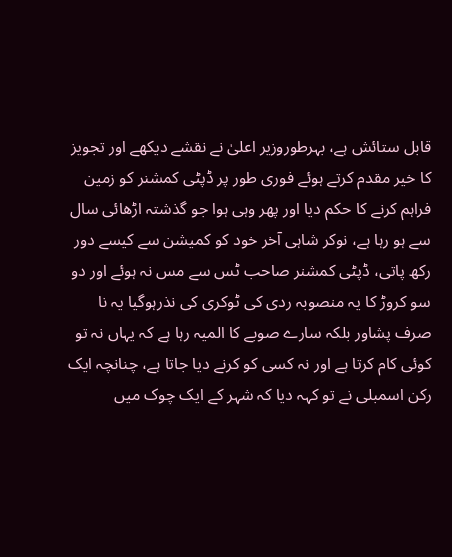قابل ستائش ہے، بہرطوروزیر اعلیٰ نے نقشے دیکھے اور تجویز کا خیر مقدم کرتے ہوئے فوری طور پر ڈپٹی کمشنر کو زمین فراہم کرنے کا حکم دیا اور پھر وہی ہوا جو گذشتہ اڑھائی سال سے ہو رہا ہے، نوکر شاہی آخر خود کو کمیشن سے کیسے دور رکھ پاتی، ڈپٹی کمشنر صاحب ٹس سے مس نہ ہوئے اور دو سو کروڑ کا یہ منصوبہ ردی کی ٹوکری کی نذرہوگیا یہ نا صرف پشاور بلکہ سارے صوبے کا المیہ رہا ہے کہ یہاں نہ تو کوئی کام کرتا ہے اور نہ کسی کو کرنے دیا جاتا ہے، چنانچہ ایک رکن اسمبلی نے تو کہہ دیا کہ شہر کے ایک چوک میں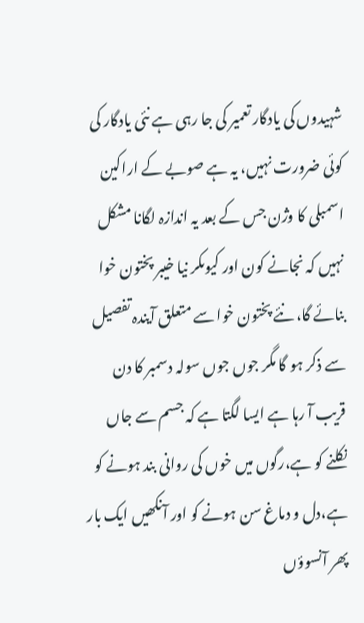شہیدوں کی یادگار تعمیر کی جا رہی ہے نئی یادگار کی کوئی ضرورت نہیں، یہ ہے صوبے کے اراکین اسمبلی کا وژن جس کے بعد یہ اندازہ لگانا مشکل نہیں کہ نجانے کون اور کیوںکر نیا خیبر پختون خوا بنائے گا، نئے پختون خوا سے متعلق آیندہ تفصیل سے ذکر ہو گا مگر جوں جوں سولہ دسمبر کا دن قریب آ رہا ہے ایسا لگتا ہے کہ جسم سے جاں نکلنے کو ہے،رگوں میں خوں کی روانی بند ہونے کو ہے،دل و دماغ سن ہونے کو اور آنکھیں ایک بار پھر آنسوؤں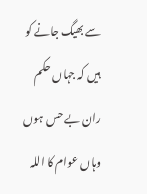سے بھیگ جانے کو ہیں کہ جہاں حکم ران بے حس ہوں وہاں عوام کا اللہ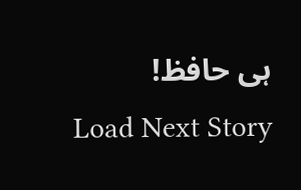ہی حافظ!
Load Next Story